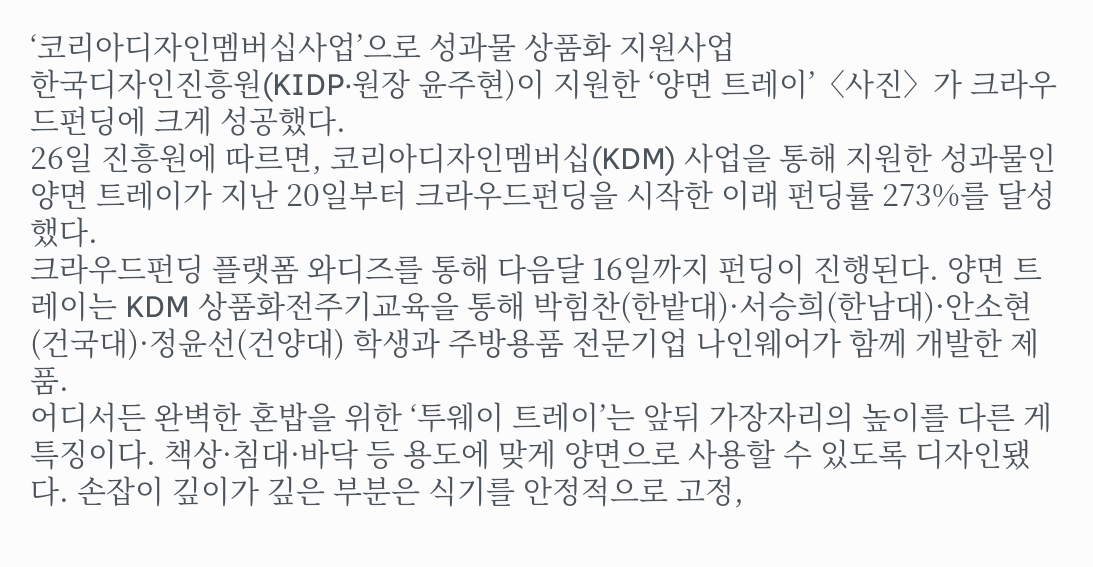‘코리아디자인멤버십사업’으로 성과물 상품화 지원사업
한국디자인진흥원(KIDP·원장 윤주현)이 지원한 ‘양면 트레이’〈사진〉가 크라우드펀딩에 크게 성공했다.
26일 진흥원에 따르면, 코리아디자인멤버십(KDM) 사업을 통해 지원한 성과물인 양면 트레이가 지난 20일부터 크라우드펀딩을 시작한 이래 펀딩률 273%를 달성했다.
크라우드펀딩 플랫폼 와디즈를 통해 다음달 16일까지 펀딩이 진행된다. 양면 트레이는 KDM 상품화전주기교육을 통해 박힘찬(한밭대)·서승희(한남대)·안소현(건국대)·정윤선(건양대) 학생과 주방용품 전문기업 나인웨어가 함께 개발한 제품.
어디서든 완벽한 혼밥을 위한 ‘투웨이 트레이’는 앞뒤 가장자리의 높이를 다른 게 특징이다. 책상·침대·바닥 등 용도에 맞게 양면으로 사용할 수 있도록 디자인됐다. 손잡이 깊이가 깊은 부분은 식기를 안정적으로 고정,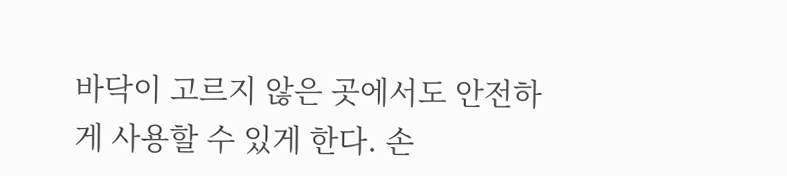바닥이 고르지 않은 곳에서도 안전하게 사용할 수 있게 한다. 손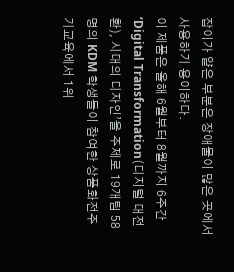잡이가 얕은 부분은 장애물이 많은 곳에서 사용하기 용이하다.
이 제품은 올해 6월부터 8월까지 6주간 ‘Digital Transformation(디지털 대전환), 시대의 디자인’을 주제로 19개팀 58명의 KDM 학생들이 참여한 상품화전주기교육에서 1위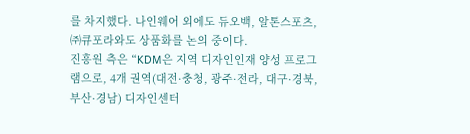를 차지했다. 나인웨어 외에도 듀오백, 알톤스포츠, ㈜큐포라와도 상품화를 논의 중이다.
진흥원 측은 “KDM은 지역 디자인인재 양성 프로그램으로, 4개 권역(대전·충청, 광주·전라, 대구·경북, 부산·경남) 디자인센터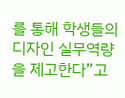를 통해 학생들의 디자인 실무역량을 제고한다”고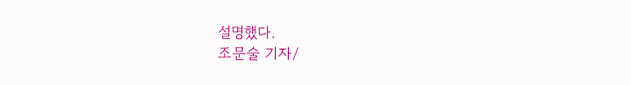설명했다.
조문술 기자/